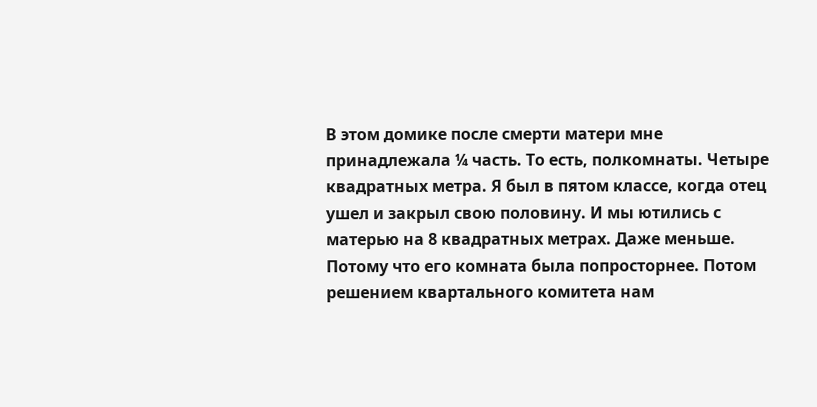В этом домике после смерти матери мне принадлежала ¼ часть. То есть, полкомнаты. Четыре квадратных метра. Я был в пятом классе, когда отец ушел и закрыл свою половину. И мы ютились с матерью на 8 квадратных метрах. Даже меньше. Потому что его комната была попросторнее. Потом решением квартального комитета нам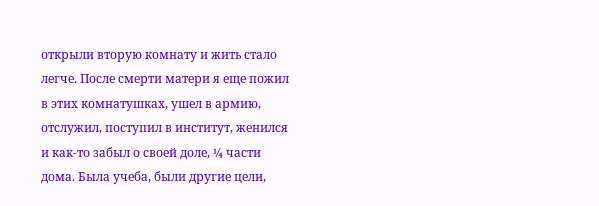открыли вторую комнату и жить стало легче. После смерти матери я еще пожил в этих комнатушках, ушел в армию, отслужил, поступил в институт, женился и как-то забыл о своей доле, ¼ части дома. Была учеба, были другие цели,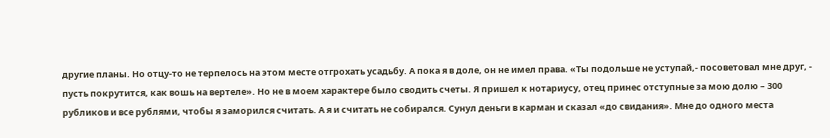другие планы. Но отцу-то не терпелось на этом месте отгрохать усадьбу. А пока я в доле, он не имел права. «Ты подольше не уступай,- посоветовал мне друг, - пусть покрутится, как вошь на вертеле». Но не в моем характере было сводить счеты. Я пришел к нотариусу, отец принес отступные за мою долю – 300 рубликов и все рублями, чтобы я заморился считать. А я и считать не собирался. Сунул деньги в карман и сказал «до свидания». Мне до одного места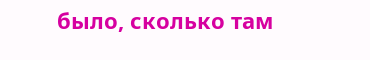было, сколько там